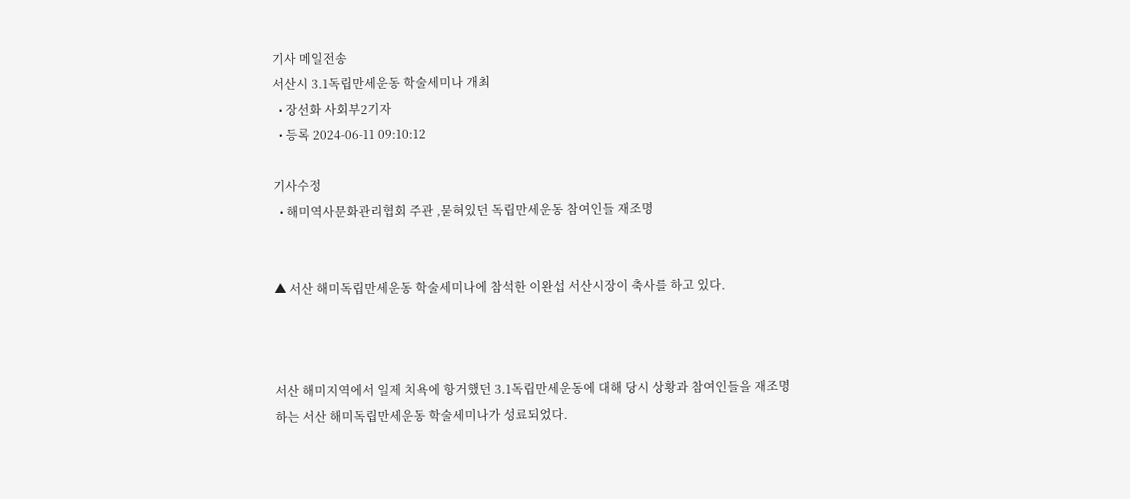기사 메일전송
서산시 3.1독립만세운동 학술세미나 개최
  • 장선화 사회부2기자
  • 등록 2024-06-11 09:10:12

기사수정
  • 해미역사문화관리협회 주관 ,묻혀있던 독립만세운동 참여인들 재조명


▲ 서산 해미독립만세운동 학술세미나에 참석한 이완섭 서산시장이 축사를 하고 있다.



서산 해미지역에서 일제 치욕에 항거했던 3.1독립만세운동에 대해 당시 상황과 참여인들을 재조명하는 서산 해미독립만세운동 학술세미나가 성료되었다.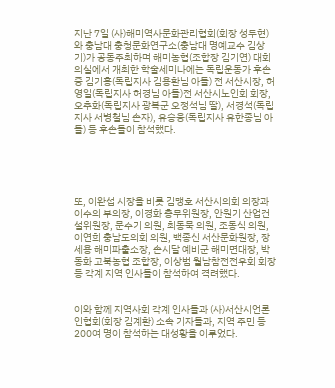지난 7일 (사)해미역사문화관리협회(회장 성두현)와 충남대 충청문화연구소(충남대 명예교수 김상기)가 공동주최하며 해미농협(조합장 김기연) 대회의실에서 개최한 학술세미나에는 독립운동가 후손 중 김기흥(독립지사 김용환님 아들) 전 서산시장, 허영일(독립지사 허경님 아들)전 서산시노인회 회장, 오추화(독립지사 광복군 오정석님 딸), 서경석(독립지사 서병철님 손자), 유승웅(독립지사 유한종님 아들) 등 후손들이 참석했다.





또, 이완섭 시장을 비롯 김맹호 서산시의회 의장과 이수의 부의장, 이경화 총무위원장, 안원기 산업건설위원장, 문수기 의원, 최동묵 의원, 조동식 의원, 이연희 충남도의회 의원, 백종신 서산문화원장, 장세용 해미파출소장, 손시달 예비군 해미면대장, 박동화 고북농협 조합장, 이상범 월남참전전우회 회장 등 각계 지역 인사들이 참석하여 격려했다.


이와 함께 지역사회 각계 인사들과 (사)서산시언론인협회(회장 김계환) 소속 기자들과, 지역 주민 등 200여 명이 참석하는 대성황을 이루었다.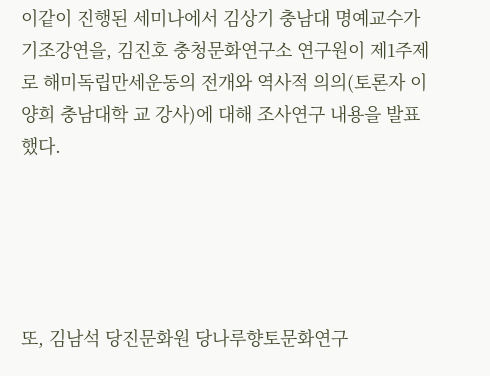이같이 진행된 세미나에서 김상기 충남대 명예교수가 기조강연을, 김진호 충청문화연구소 연구원이 제1주제로 해미독립만세운동의 전개와 역사적 의의(토론자 이양희 충남대학 교 강사)에 대해 조사연구 내용을 발표했다.





또, 김남석 당진문화원 당나루향토문화연구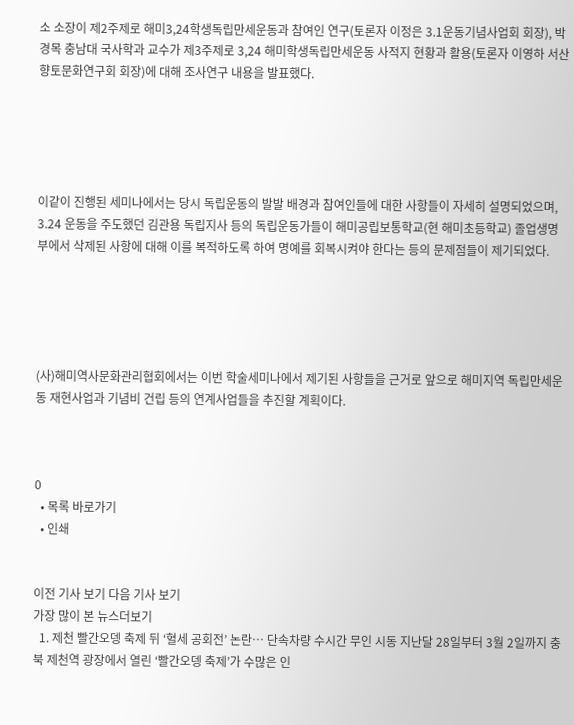소 소장이 제2주제로 해미3,24학생독립만세운동과 참여인 연구(토론자 이정은 3.1운동기념사업회 회장), 박경목 충남대 국사학과 교수가 제3주제로 3,24 해미학생독립만세운동 사적지 현황과 활용(토론자 이영하 서산향토문화연구회 회장)에 대해 조사연구 내용을 발표했다.





이같이 진행된 세미나에서는 당시 독립운동의 발발 배경과 참여인들에 대한 사항들이 자세히 설명되었으며, 3.24 운동을 주도했던 김관용 독립지사 등의 독립운동가들이 해미공립보통학교(현 해미초등학교) 졸업생명부에서 삭제된 사항에 대해 이를 복적하도록 하여 명예를 회복시켜야 한다는 등의 문제점들이 제기되었다.





(사)해미역사문화관리협회에서는 이번 학술세미나에서 제기된 사항들을 근거로 앞으로 해미지역 독립만세운동 재현사업과 기념비 건립 등의 연계사업들을 추진할 계획이다.



0
  • 목록 바로가기
  • 인쇄


이전 기사 보기 다음 기사 보기
가장 많이 본 뉴스더보기
  1. 제천 빨간오뎅 축제 뒤 ‘혈세 공회전’ 논란… 단속차량 수시간 무인 시동 지난달 28일부터 3월 2일까지 충북 제천역 광장에서 열린 ‘빨간오뎅 축제’가 수많은 인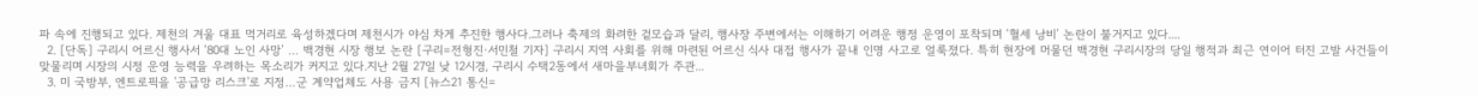파 속에 진행되고 있다. 제천의 겨울 대표 먹거리로 육성하겠다며 제천시가 야심 차게 추진한 행사다.그러나 축제의 화려한 겉모습과 달리, 행사장 주변에서는 이해하기 어려운 행정 운영이 포착되며 ‘혈세 낭비’ 논란이 불거지고 있다....
  2. [단독] 구리시 어르신 행사서 ‘80대 노인 사망’ … 백경현 시장 행보 논란 [구리=전형진·서민철 기자] 구리시 지역 사회를 위해 마련된 어르신 식사 대접 행사가 끝내 인명 사고로 얼룩졌다. 특히 현장에 머물던 백경현 구리시장의 당일 행적과 최근 연이어 터진 고발 사건들이 맞물리며 시장의 시정 운영 능력을 우려하는 목소리가 커지고 있다.지난 2월 27일 낮 12시경, 구리시 수택2동에서 새마을부녀회가 주관...
  3. 미 국방부, 엔트로픽을 '공급망 리스크'로 지정…군 계약업체도 사용 금지 [뉴스21 통신=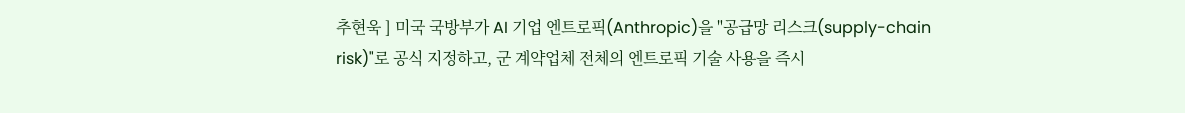추현욱 ] 미국 국방부가 AI 기업 엔트로픽(Anthropic)을 "공급망 리스크(supply-chain risk)"로 공식 지정하고, 군 계약업체 전체의 엔트로픽 기술 사용을 즉시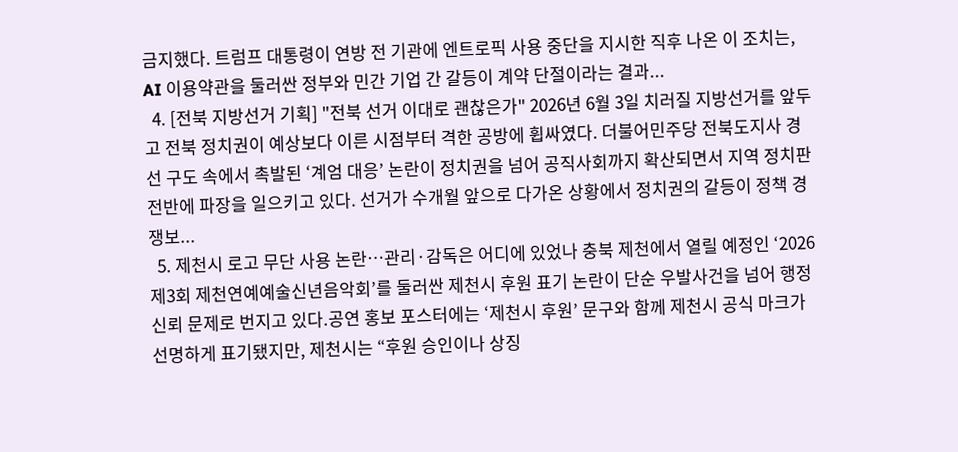금지했다. 트럼프 대통령이 연방 전 기관에 엔트로픽 사용 중단을 지시한 직후 나온 이 조치는, AI 이용약관을 둘러싼 정부와 민간 기업 간 갈등이 계약 단절이라는 결과...
  4. [전북 지방선거 기획] "전북 선거 이대로 괜찮은가" 2026년 6월 3일 치러질 지방선거를 앞두고 전북 정치권이 예상보다 이른 시점부터 격한 공방에 휩싸였다. 더불어민주당 전북도지사 경선 구도 속에서 촉발된 ‘계엄 대응’ 논란이 정치권을 넘어 공직사회까지 확산되면서 지역 정치판 전반에 파장을 일으키고 있다. 선거가 수개월 앞으로 다가온 상황에서 정치권의 갈등이 정책 경쟁보...
  5. 제천시 로고 무단 사용 논란…관리·감독은 어디에 있었나 충북 제천에서 열릴 예정인 ‘2026 제3회 제천연예예술신년음악회’를 둘러싼 제천시 후원 표기 논란이 단순 우발사건을 넘어 행정 신뢰 문제로 번지고 있다.공연 홍보 포스터에는 ‘제천시 후원’ 문구와 함께 제천시 공식 마크가 선명하게 표기됐지만, 제천시는 “후원 승인이나 상징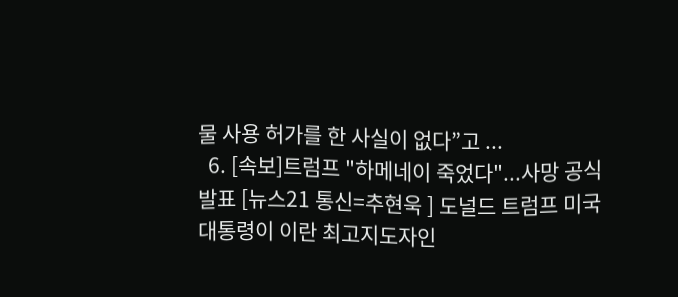물 사용 허가를 한 사실이 없다”고 ...
  6. [속보]트럼프 "하메네이 죽었다"...사망 공식 발표 [뉴스21 통신=추현욱 ] 도널드 트럼프 미국 대통령이 이란 최고지도자인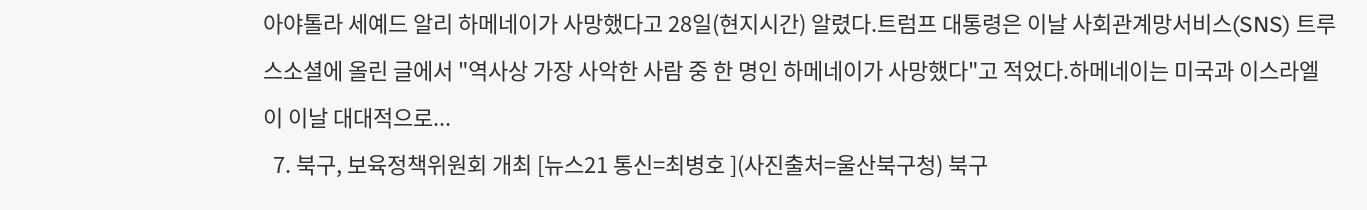아야톨라 세예드 알리 하메네이가 사망했다고 28일(현지시간) 알렸다.트럼프 대통령은 이날 사회관계망서비스(SNS) 트루스소셜에 올린 글에서 "역사상 가장 사악한 사람 중 한 명인 하메네이가 사망했다"고 적었다.하메네이는 미국과 이스라엘이 이날 대대적으로...
  7. 북구, 보육정책위원회 개최 [뉴스21 통신=최병호 ](사진출처=울산북구청) 북구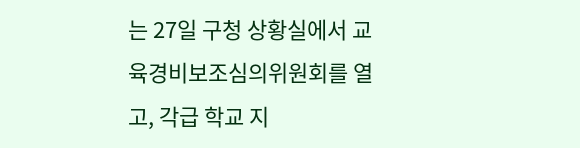는 27일 구청 상황실에서 교육경비보조심의위원회를 열고, 각급 학교 지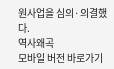원사업을 심의·의결했다.
역사왜곡
모바일 버전 바로가기